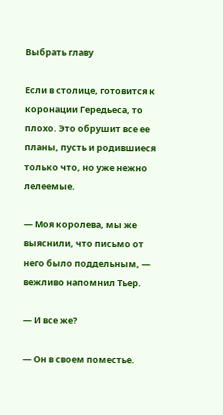Выбрать главу

Если в столице, готовится к коронации Гередьеса, то плохо. Это обрушит все ее планы, пусть и родившиеся только что, но уже нежно лелеемые.

— Моя королева, мы же выяснили, что письмо от него было поддельным, — вежливо напомнил Тьер.

— И все же?

— Он в своем поместье.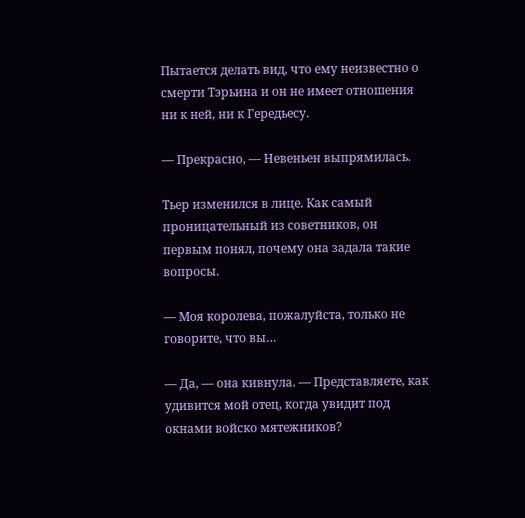Пытается делать вид, что ему неизвестно о смерти Тэрьина и он не имеет отношения ни к ней, ни к Гередьесу.

— Прекрасно, — Невеньен выпрямилась.

Тьер изменился в лице. Как самый проницательный из советников, он первым понял, почему она задала такие вопросы.

— Моя королева, пожалуйста, только не говорите, что вы…

— Да, — она кивнула. — Представляете, как удивится мой отец, когда увидит под окнами войско мятежников?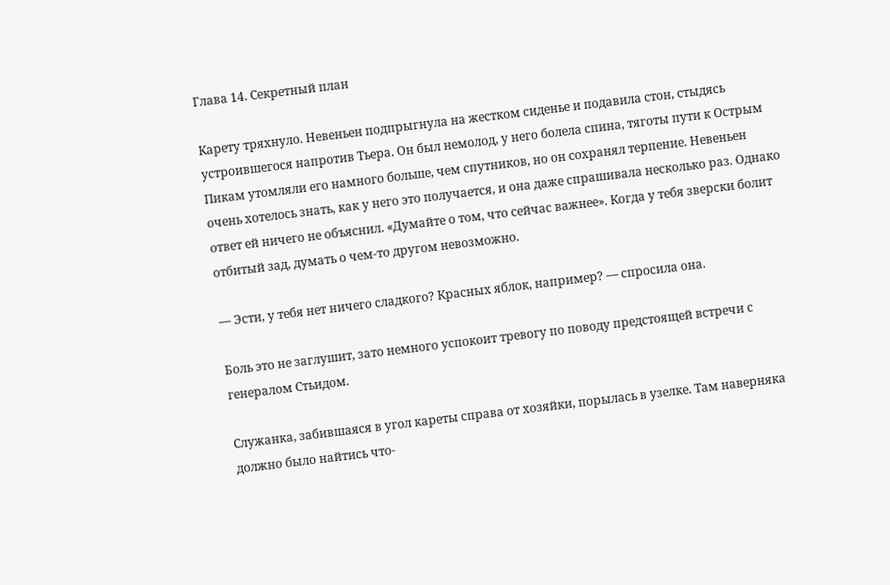Глава 14. Секретный план

Карету тряхнуло. Невеньен подпрыгнула на жестком сиденье и подавила стон, стыдясь устроившегося напротив Тьера. Он был немолод, у него болела спина, тяготы пути к Острым Пикам утомляли его намного больше, чем спутников, но он сохранял терпение. Невеньен очень хотелось знать, как у него это получается, и она даже спрашивала несколько раз. Однако ответ ей ничего не объяснил. «Думайте о том, что сейчас важнее». Когда у тебя зверски болит отбитый зад, думать о чем-то другом невозможно.

— Эсти, у тебя нет ничего сладкого? Красных яблок, например? — спросила она.

Боль это не заглушит, зато немного успокоит тревогу по поводу предстоящей встречи с генералом Стьидом.

Служанка, забившаяся в угол кареты справа от хозяйки, порылась в узелке. Там наверняка должно было найтись что-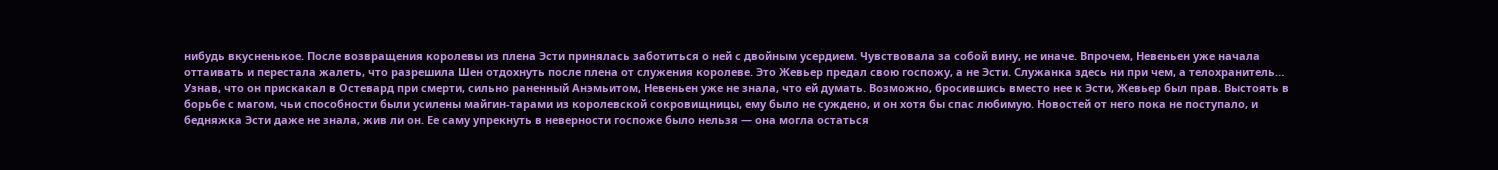нибудь вкусненькое. После возвращения королевы из плена Эсти принялась заботиться о ней с двойным усердием. Чувствовала за собой вину, не иначе. Впрочем, Невеньен уже начала оттаивать и перестала жалеть, что разрешила Шен отдохнуть после плена от служения королеве. Это Жевьер предал свою госпожу, а не Эсти. Служанка здесь ни при чем, а телохранитель… Узнав, что он прискакал в Остевард при смерти, сильно раненный Анэмьитом, Невеньен уже не знала, что ей думать. Возможно, бросившись вместо нее к Эсти, Жевьер был прав. Выстоять в борьбе с магом, чьи способности были усилены майгин-тарами из королевской сокровищницы, ему было не суждено, и он хотя бы спас любимую. Новостей от него пока не поступало, и бедняжка Эсти даже не знала, жив ли он. Ее саму упрекнуть в неверности госпоже было нельзя — она могла остаться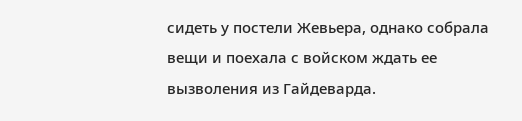сидеть у постели Жевьера, однако собрала вещи и поехала с войском ждать ее вызволения из Гайдеварда.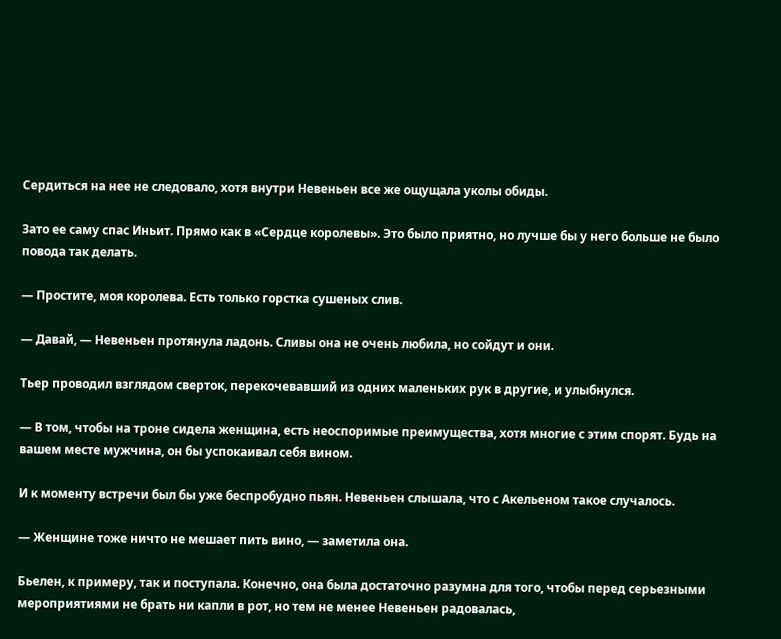Сердиться на нее не следовало, хотя внутри Невеньен все же ощущала уколы обиды.

Зато ее саму спас Иньит. Прямо как в «Сердце королевы». Это было приятно, но лучше бы у него больше не было повода так делать.

— Простите, моя королева. Есть только горстка сушеных слив.

— Давай, — Невеньен протянула ладонь. Сливы она не очень любила, но сойдут и они.

Тьер проводил взглядом сверток, перекочевавший из одних маленьких рук в другие, и улыбнулся.

— В том, чтобы на троне сидела женщина, есть неоспоримые преимущества, хотя многие с этим спорят. Будь на вашем месте мужчина, он бы успокаивал себя вином.

И к моменту встречи был бы уже беспробудно пьян. Невеньен слышала, что с Акельеном такое случалось.

— Женщине тоже ничто не мешает пить вино, — заметила она.

Бьелен, к примеру, так и поступала. Конечно, она была достаточно разумна для того, чтобы перед серьезными мероприятиями не брать ни капли в рот, но тем не менее Невеньен радовалась,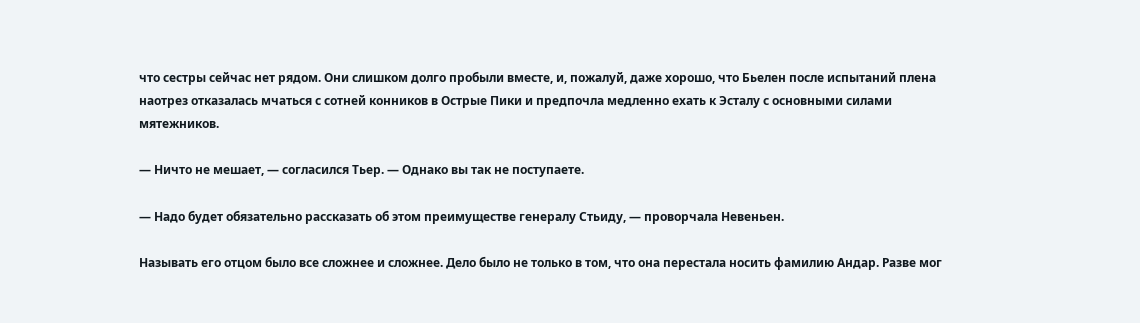что сестры сейчас нет рядом. Они слишком долго пробыли вместе, и, пожалуй, даже хорошо, что Бьелен после испытаний плена наотрез отказалась мчаться с сотней конников в Острые Пики и предпочла медленно ехать к Эсталу с основными силами мятежников.

— Ничто не мешает, — согласился Тьер. — Однако вы так не поступаете.

— Надо будет обязательно рассказать об этом преимуществе генералу Стьиду, — проворчала Невеньен.

Называть его отцом было все сложнее и сложнее. Дело было не только в том, что она перестала носить фамилию Андар. Разве мог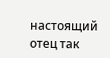настоящий отец так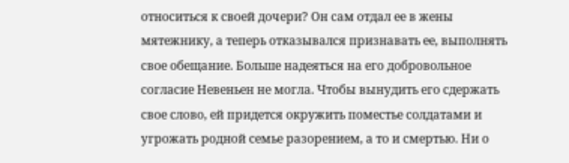относиться к своей дочери? Он сам отдал ее в жены мятежнику, а теперь отказывался признавать ее, выполнять свое обещание. Больше надеяться на его добровольное согласие Невеньен не могла. Чтобы вынудить его сдержать свое слово, ей придется окружить поместье солдатами и угрожать родной семье разорением, а то и смертью. Ни о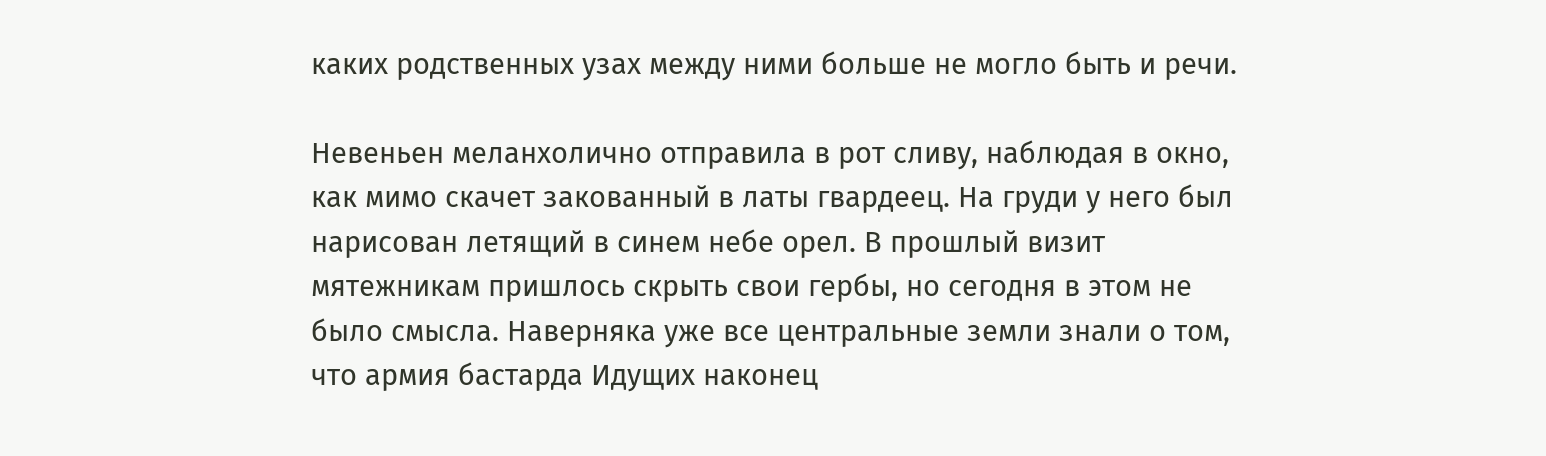каких родственных узах между ними больше не могло быть и речи.

Невеньен меланхолично отправила в рот сливу, наблюдая в окно, как мимо скачет закованный в латы гвардеец. На груди у него был нарисован летящий в синем небе орел. В прошлый визит мятежникам пришлось скрыть свои гербы, но сегодня в этом не было смысла. Наверняка уже все центральные земли знали о том, что армия бастарда Идущих наконец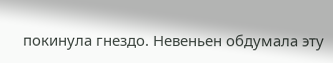покинула гнездо. Невеньен обдумала эту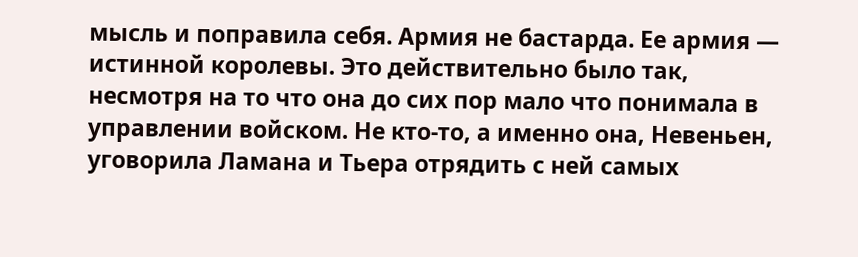мысль и поправила себя. Армия не бастарда. Ее армия — истинной королевы. Это действительно было так, несмотря на то что она до сих пор мало что понимала в управлении войском. Не кто-то, а именно она, Невеньен, уговорила Ламана и Тьера отрядить с ней самых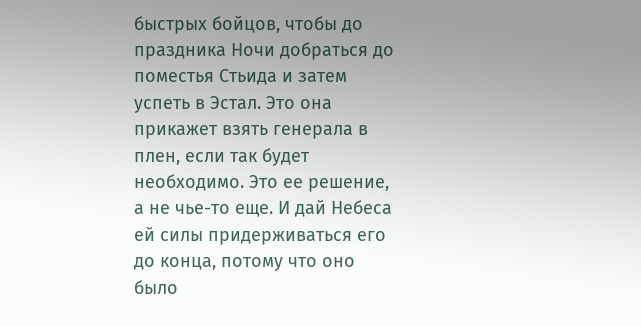быстрых бойцов, чтобы до праздника Ночи добраться до поместья Стьида и затем успеть в Эстал. Это она прикажет взять генерала в плен, если так будет необходимо. Это ее решение, а не чье-то еще. И дай Небеса ей силы придерживаться его до конца, потому что оно было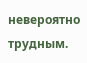невероятно трудным.